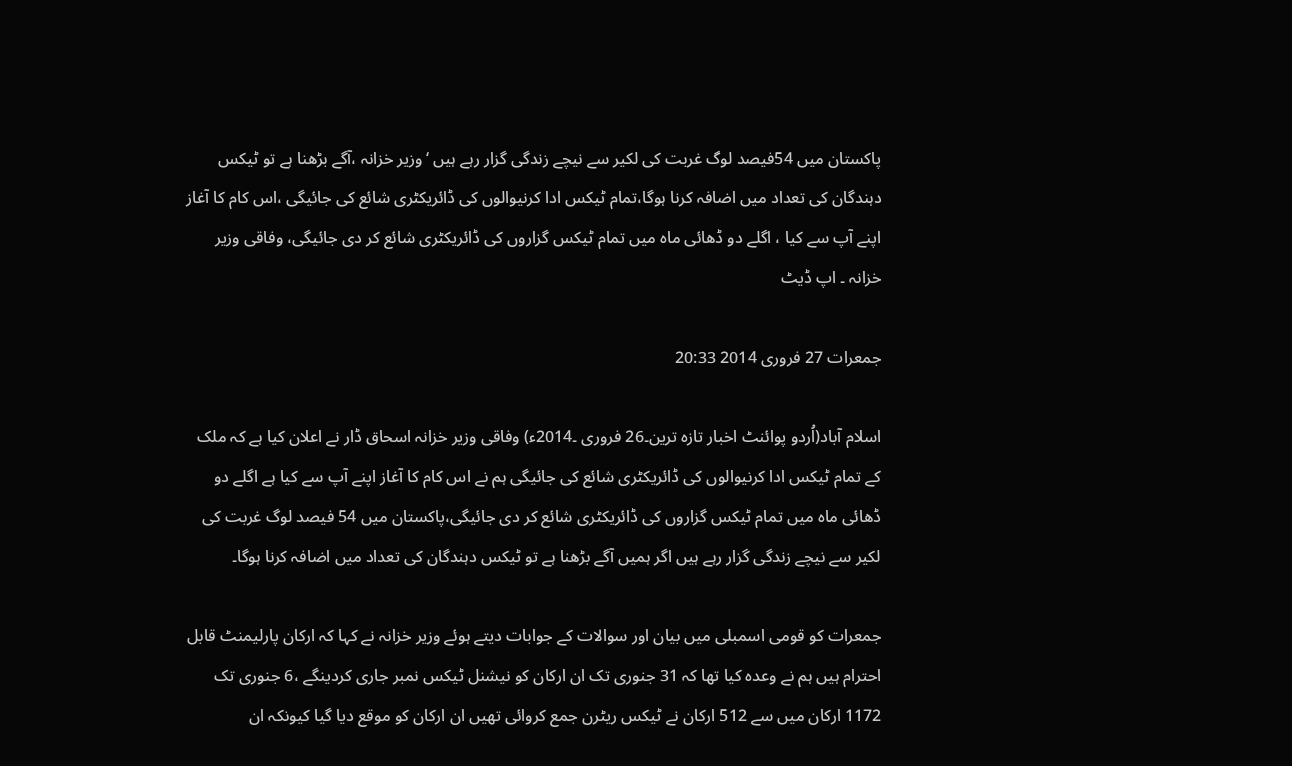پاکستان میں 54فیصد لوگ غربت کی لکیر سے نیچے زندگی گزار رہے ہیں ‘ وزیر خزانہ ،آگے بڑھنا ہے تو ٹیکس دہندگان کی تعداد میں اضافہ کرنا ہوگا،تمام ٹیکس ادا کرنیوالوں کی ڈائریکٹری شائع کی جائیگی ،اس کام کا آغاز اپنے آپ سے کیا ، اگلے دو ڈھائی ماہ میں تمام ٹیکس گزاروں کی ڈائریکٹری شائع کر دی جائیگی، وفاقی وزیر خزانہ ۔ اپ ڈیٹ

جمعرات 27 فروری 2014 20:33

اسلام آباد(اُردو پوائنٹ اخبار تازہ ترین۔26 فروری ۔2014ء) وفاقی وزیر خزانہ اسحاق ڈار نے اعلان کیا ہے کہ ملک کے تمام ٹیکس ادا کرنیوالوں کی ڈائریکٹری شائع کی جائیگی ہم نے اس کام کا آغاز اپنے آپ سے کیا ہے اگلے دو ڈھائی ماہ میں تمام ٹیکس گزاروں کی ڈائریکٹری شائع کر دی جائیگی،پاکستان میں 54 فیصد لوگ غربت کی لکیر سے نیچے زندگی گزار رہے ہیں اگر ہمیں آگے بڑھنا ہے تو ٹیکس دہندگان کی تعداد میں اضافہ کرنا ہوگا۔

جمعرات کو قومی اسمبلی میں بیان اور سوالات کے جوابات دیتے ہوئے وزیر خزانہ نے کہا کہ ارکان پارلیمنٹ قابل احترام ہیں ہم نے وعدہ کیا تھا کہ 31 جنوری تک ان ارکان کو نیشنل ٹیکس نمبر جاری کردینگے ،6 جنوری تک 1172 ارکان میں سے 512 ارکان نے ٹیکس ریٹرن جمع کروائی تھیں ان ارکان کو موقع دیا گیا کیونکہ ان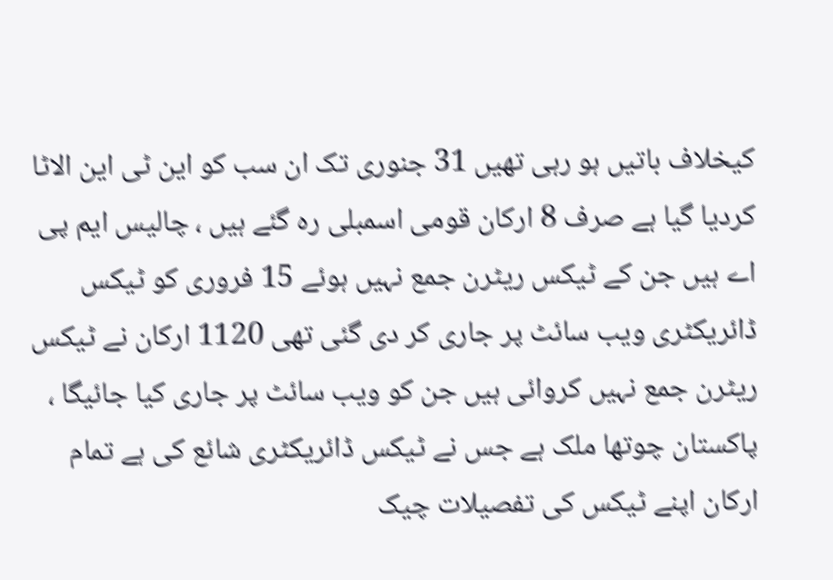کیخلاف باتیں ہو رہی تھیں 31 جنوری تک ان سب کو این ٹی این الاٹا کردیا گیا ہے صرف 8 ارکان قومی اسمبلی رہ گئے ہیں ، چالیس ایم پی اے ہیں جن کے ٹیکس ریٹرن جمع نہیں ہوئے 15 فروری کو ٹیکس ڈائریکٹری ویب سائٹ پر جاری کر دی گئی تھی 1120 ارکان نے ٹیکس ریٹرن جمع نہیں کروائی ہیں جن کو ویب سائٹ پر جاری کیا جائیگا ، پاکستان چوتھا ملک ہے جس نے ٹیکس ڈائریکٹری شائع کی ہے تمام ارکان اپنے ٹیکس کی تفصیلات چیک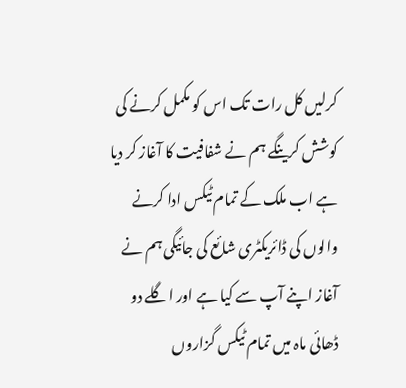کرلیں کل رات تک اس کو مکمل کرنے کی کوشش کرینگے ہم نے شفافیت کا آغاز کر دیا ہے اب ملک کے تمام ٹیکس ادا کرنے والوں کی ڈائریکٹری شائع کی جائیگی ہم نے آغاز اپنے آپ سے کیا ہے اور اگلے دو ڈھائی ماہ میں تمام ٹیکس گزاروں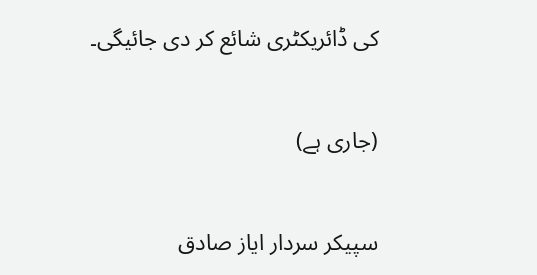کی ڈائریکٹری شائع کر دی جائیگی۔

(جاری ہے)

سپیکر سردار ایاز صادق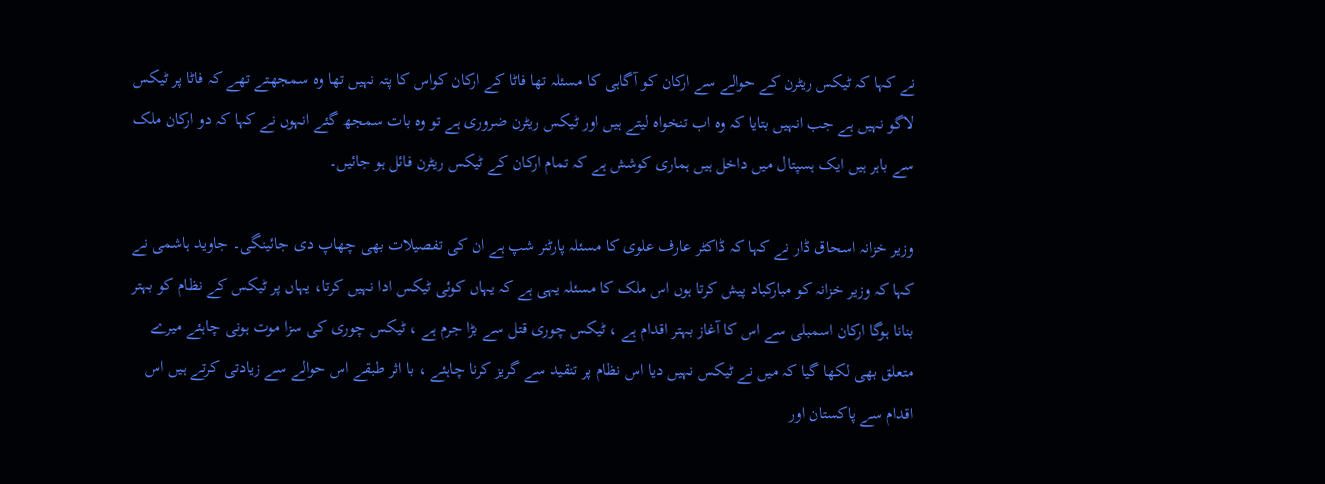نے کہا کہ ٹیکس ریٹرن کے حوالے سے ارکان کو آگاہی کا مسئلہ تھا فاٹا کے ارکان کواس کا پتہ نہیں تھا وہ سمجھتے تھے کہ فاٹا پر ٹیکس لاگو نہیں ہے جب انہیں بتایا کہ وہ اب تنخواہ لیتے ہیں اور ٹیکس ریٹرن ضروری ہے تو وہ بات سمجھ گئے انہوں نے کہا کہ دو ارکان ملک سے باہر ہیں ایک ہسپتال میں داخل ہیں ہماری کوشش ہے کہ تمام ارکان کے ٹیکس ریٹرن فائل ہو جائیں۔

وزیر خزانہ اسحاق ڈار نے کہا کہ ڈاکٹر عارف علوی کا مسئلہ پارٹنر شپ ہے ان کی تفصیلات بھی چھاپ دی جائینگی۔ جاوید ہاشمی نے کہا کہ وزیر خزانہ کو مبارکباد پیش کرتا ہوں اس ملک کا مسئلہ یہی ہے کہ یہاں کوئی ٹیکس ادا نہیں کرتا، یہاں پر ٹیکس کے نظام کو بہتر بنانا ہوگا ارکان اسمبلی سے اس کا آغاز بہتر اقدام ہے ، ٹیکس چوری قتل سے بڑا جرم ہے ، ٹیکس چوری کی سزا موت ہونی چاہئے میرے متعلق بھی لکھا گیا کہ میں نے ٹیکس نہیں دیا اس نظام پر تنقید سے گریز کرنا چاہئے ، با اثر طبقے اس حوالے سے زیادتی کرتے ہیں اس اقدام سے پاکستان اور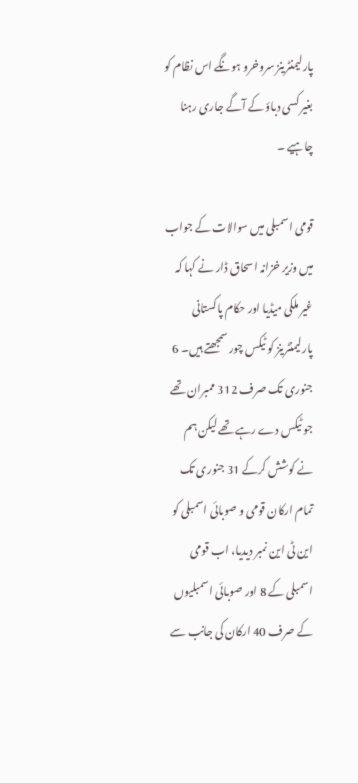پارلیمنٹرینز سروخرو ہونگے اس نظام کو بغیر کسی دباؤ کے آگے جاری رہنا چاہیے ۔

قومی اسمبلی میں سوالات کے جواب میں وزیر خزانہ اسحاق ڈار نے کہا کہ غیر ملکی میڈیا اور حکام پاکستانی پارلیمنٹرینز کو ٹیکس چور سمجھتے ہیں۔ 6 جنوری تک صرف 312 ممبران تھے جو ٹیکس دے رہے تھے لیکن ہم نے کوشش کرکے 31 جنوری تک تمام ارکان قومی و صوبائی اسمبلی کو این ٹی این نمبر دیدیا، اب قومی اسمبلی کے 8 اور صوبائی اسمبلیوں کے صرف 40 ارکان کی جانب سے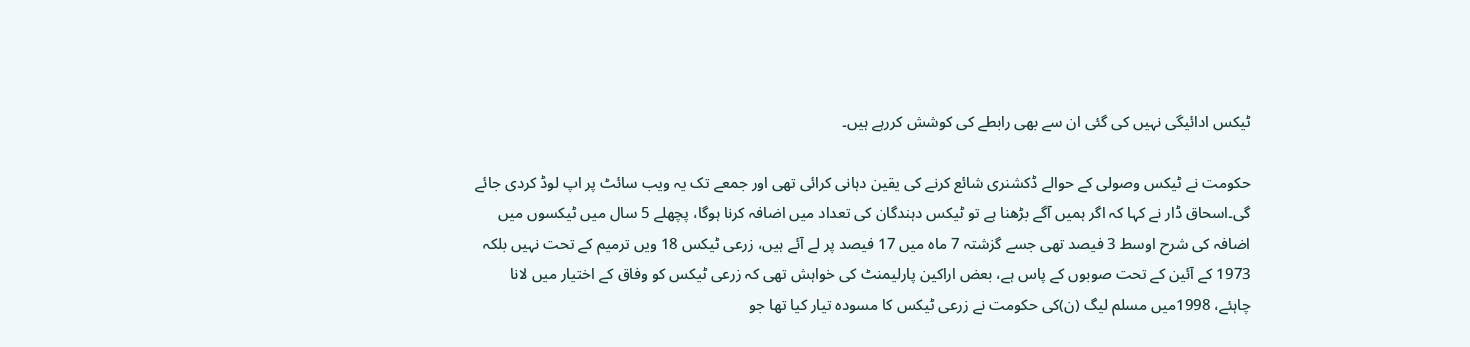ٹیکس ادائیگی نہیں کی گئی ان سے بھی رابطے کی کوشش کررہے ہیں۔

حکومت نے ٹیکس وصولی کے حوالے ڈکشنری شائع کرنے کی یقین دہانی کرائی تھی اور جمعے تک یہ ویب سائٹ پر اپ لوڈ کردی جائے گی۔اسحاق ڈار نے کہا کہ اگر ہمیں آگے بڑھنا ہے تو ٹیکس دہندگان کی تعداد میں اضافہ کرنا ہوگا، پچھلے 5 سال میں ٹیکسوں میں اضافہ کی شرح اوسط 3 فیصد تھی جسے گزشتہ 7 ماہ میں 17 فیصد پر لے آئے ہیں، زرعی ٹیکس 18 ویں ترمیم کے تحت نہیں بلکہ 1973 کے آئین کے تحت صوبوں کے پاس ہے، بعض اراکین پارلیمنٹ کی خواہش تھی کہ زرعی ٹیکس کو وفاق کے اختیار میں لانا چاہئے، 1998میں مسلم لیگ (ن)کی حکومت نے زرعی ٹیکس کا مسودہ تیار کیا تھا جو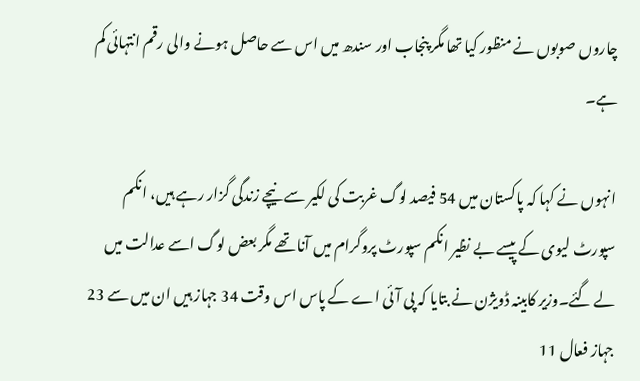چاروں صوبوں نے منظور کیا تھا مگر پنجاب اور سندھ میں اس سے حاصل ہونے والی رقم انتہائی کم ہے۔

انہوں نے کہا کہ پاکستان میں 54 فیصد لوگ غربت کی لکیر سے نیچے زندگی گزار رہے ہیں، انکم سپورٹ لیوی کے پیسے بے نظیر انکم سپورٹ پروگرام میں آنا تھے مگر بعض لوگ اسے عدالت میں لے گئے۔وزیر کابینہ ڈویژن نے بتایا کہ پی آئی اے کے پاس اس وقت 34 جہاز ہیں ان میں سے 23 جہاز فعال 11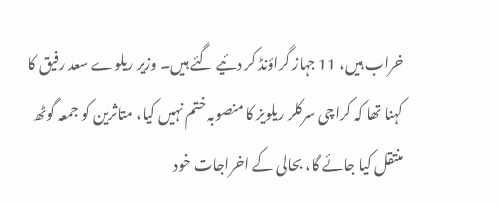خراب ہیں، 11 جہاز گراؤنڈ کر دئیے گئے ہیں۔ وزیر ریلوے سعد رفیق کا کہنا تھا کہ کراچی سرکلر ریلویز کا منصوبہ ختم نہیں کیا، متاثرین کو جمعہ گوٹھ منتقل کیا جائے گا، بحالی کے اخراجات خود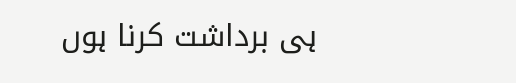ہی برداشت کرنا ہوں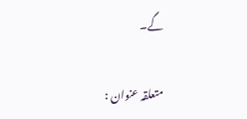گے۔

متعلقہ عنوان :